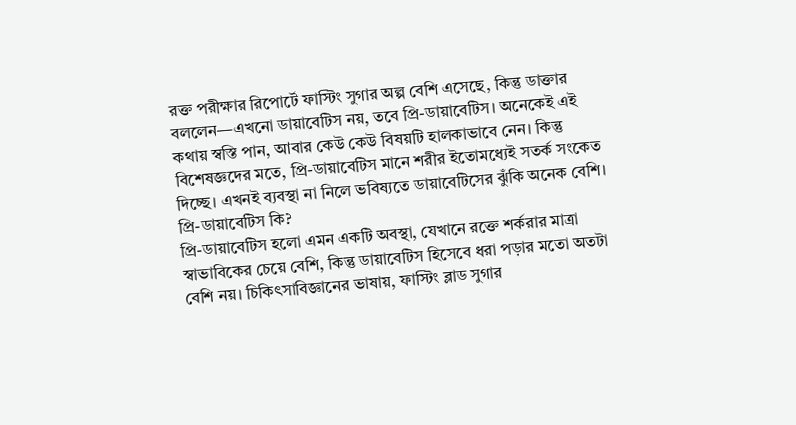রক্ত পরীক্ষার রিপোর্টে ফাস্টিং সুগার অল্প বেশি এসেছে, কিন্তু ডাক্তার বললেন—এখনো ডায়াবেটিস নয়, তবে প্রি-ডায়াবেটিস। অনেকেই এই কথায় স্বস্তি পান, আবার কেউ কেউ বিষয়টি হালকাভাবে নেন। কিন্তু বিশেষজ্ঞদের মতে, প্রি-ডায়াবেটিস মানে শরীর ইতোমধ্যেই সতর্ক সংকেত দিচ্ছে। এখনই ব্যবস্থা না নিলে ভবিষ্যতে ডায়াবেটিসের ঝুঁকি অনেক বেশি।
প্রি-ডায়াবেটিস কি?
প্রি-ডায়াবেটিস হলো এমন একটি অবস্থা, যেখানে রক্তে শর্করার মাত্রা স্বাভাবিকের চেয়ে বেশি, কিন্তু ডায়াবেটিস হিসেবে ধরা পড়ার মতো অতটা বেশি নয়। চিকিৎসাবিজ্ঞানের ভাষায়, ফাস্টিং ব্লাড সুগার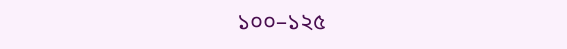১০০–১২৫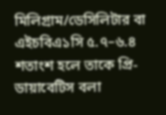মিলিগ্রাম/ডেসিলিটার বা এইচবিএ১সি ৫.৭–৬.৪ শতাংশ হলে তাকে প্রি-ডায়াবেটিস বলা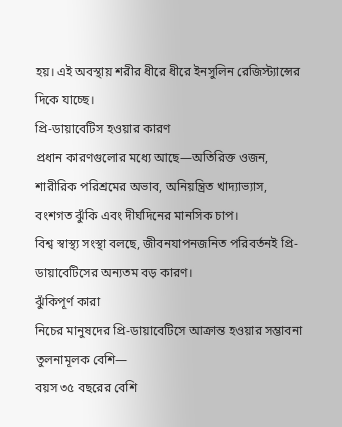হয়। এই অবস্থায় শরীর ধীরে ধীরে ইনসুলিন রেজিস্ট্যান্সের দিকে যাচ্ছে।
প্রি-ডায়াবেটিস হওয়ার কারণ
প্রধান কারণগুলোর মধ্যে আছে—অতিরিক্ত ওজন, শারীরিক পরিশ্রমের অভাব, অনিয়ন্ত্রিত খাদ্যাভ্যাস, বংশগত ঝুঁকি এবং দীর্ঘদিনের মানসিক চাপ।
বিশ্ব স্বাস্থ্য সংস্থা বলছে, জীবনযাপনজনিত পরিবর্তনই প্রি-ডায়াবেটিসের অন্যতম বড় কারণ।
ঝুঁকিপূর্ণ কারা
নিচের মানুষদের প্রি-ডায়াবেটিসে আক্রান্ত হওয়ার সম্ভাবনা তুলনামূলক বেশি—
বয়স ৩৫ বছরের বেশি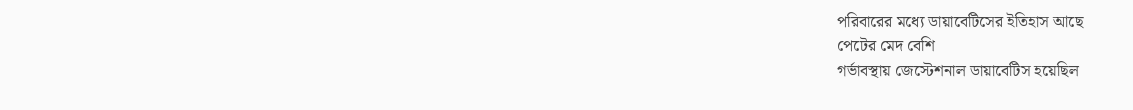পরিবারের মধ্যে ডায়াবেটিসের ইতিহাস আছে
পেটের মেদ বেশি
গর্ভাবস্থায় জেস্টেশনাল ডায়াবেটিস হয়েছিল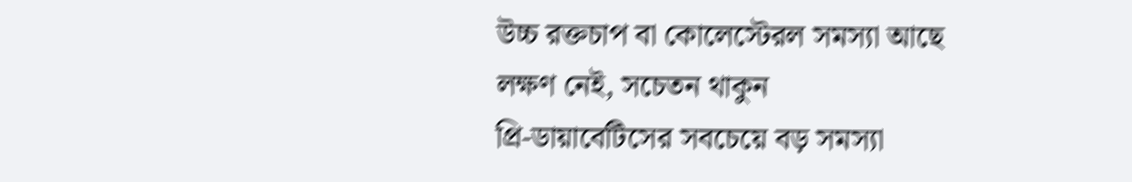উচ্চ রক্তচাপ বা কোলেস্টেরল সমস্যা আছে
লক্ষণ নেই, সচেতন থাকুন
প্রি-ডায়াবেটিসের সবচেয়ে বড় সমস্যা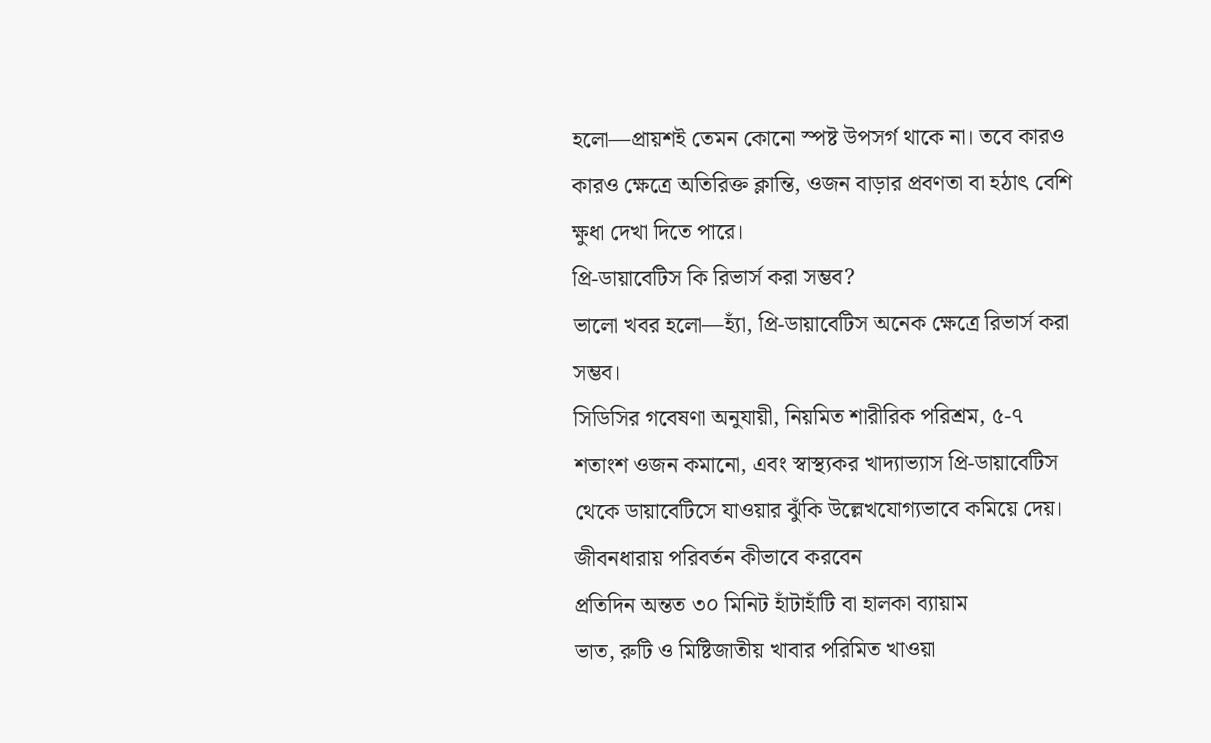হলো—প্রায়শই তেমন কোনো স্পষ্ট উপসর্গ থাকে না। তবে কারও কারও ক্ষেত্রে অতিরিক্ত ক্লান্তি, ওজন বাড়ার প্রবণতা বা হঠাৎ বেশি ক্ষুধা দেখা দিতে পারে।
প্রি-ডায়াবেটিস কি রিভার্স করা সম্ভব?
ভালো খবর হলো—হ্যাঁ, প্রি-ডায়াবেটিস অনেক ক্ষেত্রে রিভার্স করা সম্ভব।
সিডিসির গবেষণা অনুযায়ী, নিয়মিত শারীরিক পরিশ্রম, ৫-৭ শতাংশ ওজন কমানো, এবং স্বাস্থ্যকর খাদ্যাভ্যাস প্রি-ডায়াবেটিস থেকে ডায়াবেটিসে যাওয়ার ঝুঁকি উল্লেখযোগ্যভাবে কমিয়ে দেয়।
জীবনধারায় পরিবর্তন কীভাবে করবেন
প্রতিদিন অন্তত ৩০ মিনিট হাঁটাহাঁটি বা হালকা ব্যায়াম
ভাত, রুটি ও মিষ্টিজাতীয় খাবার পরিমিত খাওয়া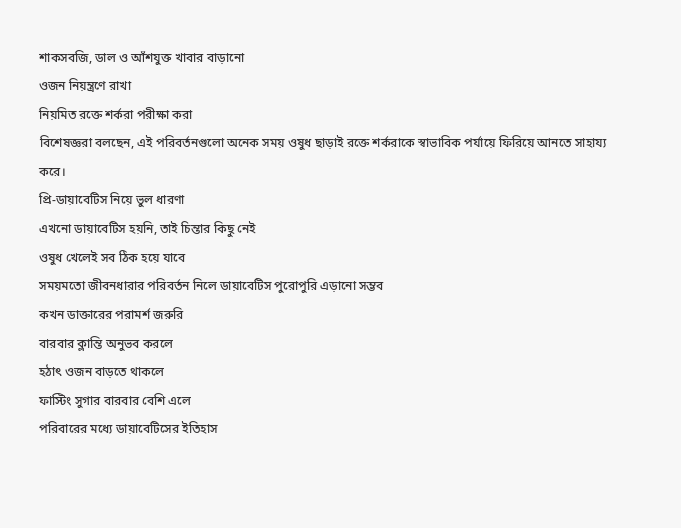শাকসবজি, ডাল ও আঁশযুক্ত খাবার বাড়ানো
ওজন নিয়ন্ত্রণে রাখা
নিয়মিত রক্তে শর্করা পরীক্ষা করা
বিশেষজ্ঞরা বলছেন, এই পরিবর্তনগুলো অনেক সময় ওষুধ ছাড়াই রক্তে শর্করাকে স্বাভাবিক পর্যায়ে ফিরিয়ে আনতে সাহায্য করে।
প্রি-ডায়াবেটিস নিয়ে ভুল ধারণা
এখনো ডায়াবেটিস হয়নি, তাই চিন্তার কিছু নেই
ওষুধ খেলেই সব ঠিক হয়ে যাবে
সময়মতো জীবনধারার পরিবর্তন নিলে ডায়াবেটিস পুরোপুরি এড়ানো সম্ভব
কখন ডাক্তারের পরামর্শ জরুরি
বারবার ক্লান্তি অনুভব করলে
হঠাৎ ওজন বাড়তে থাকলে
ফাস্টিং সুগার বারবার বেশি এলে
পরিবারের মধ্যে ডায়াবেটিসের ইতিহাস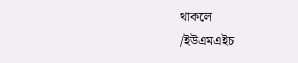থাকলে
/ইউএমএইচ